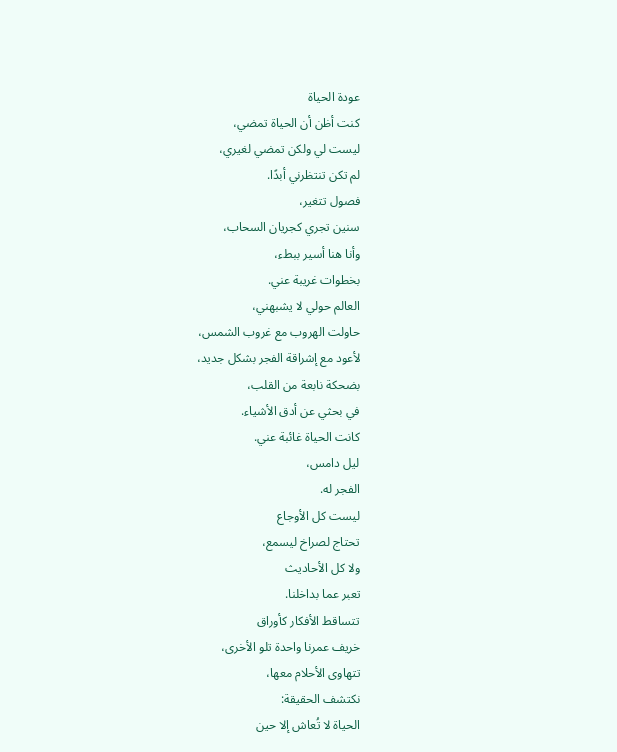عودة الحياة
كنت أظن أن الحياة تمضي،
ليست لي ولكن تمضي لغيري،
لم تكن تنتظرني أبدًا.
فصول تتغير،
سنين تجري كجريان السحاب،
وأنا هنا أسير ببطء،
بخطوات غريبة عني.
العالم حولي لا يشبهني،
حاولت الهروب مع غروب الشمس،
لأعود مع إشراقة الفجر بشكل جديد،
بضحكة نابعة من القلب،
في بحثي عن أدق الأشياء.
كانت الحياة غائبة عني.
ليل دامس،
الفجر له.
ليست كل الأوجاع
تحتاج لصراخ ليسمع،
ولا كل الأحاديث
تعبر عما بداخلنا.
تتساقط الأفكار كأوراق
خريف عمرنا واحدة تلو الأخرى،
تتهاوى الأحلام معها،
نكتشف الحقيقة:
الحياة لا تُعاش إلا حين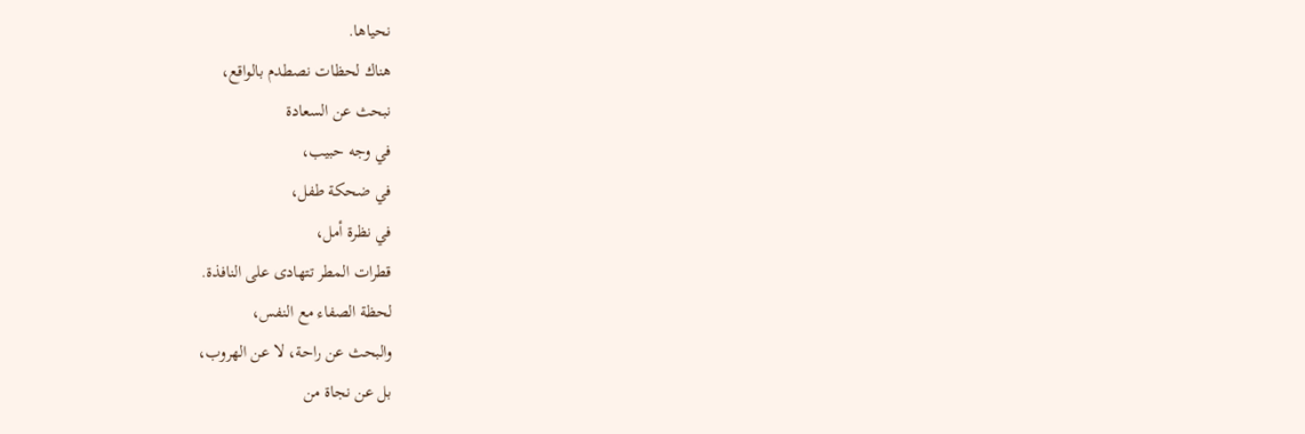نحياها.
هناك لحظات نصطدم بالواقع،
نبحث عن السعادة
في وجه حبيب،
في ضحكة طفل،
في نظرة أمل،
قطرات المطر تتهادى على النافذة.
لحظة الصفاء مع النفس،
والبحث عن راحة، لا عن الهروب،
بل عن نجاة من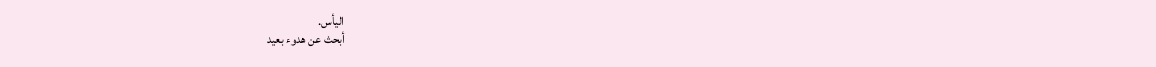اليأس.
أبحث عن هدوء بعيد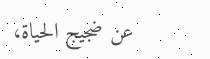عن ضجيج الحياة،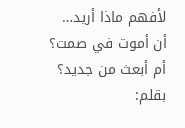لأفهم ماذا أريد…
أن أموت في صمت؟
أم أبعث من جديد؟
بقلم: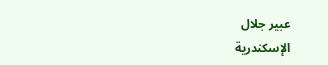عبير جلال
الإسكندرية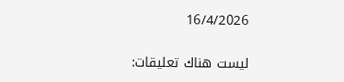16/4/2026

ليست هناك تعليقات: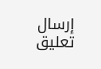إرسال تعليق